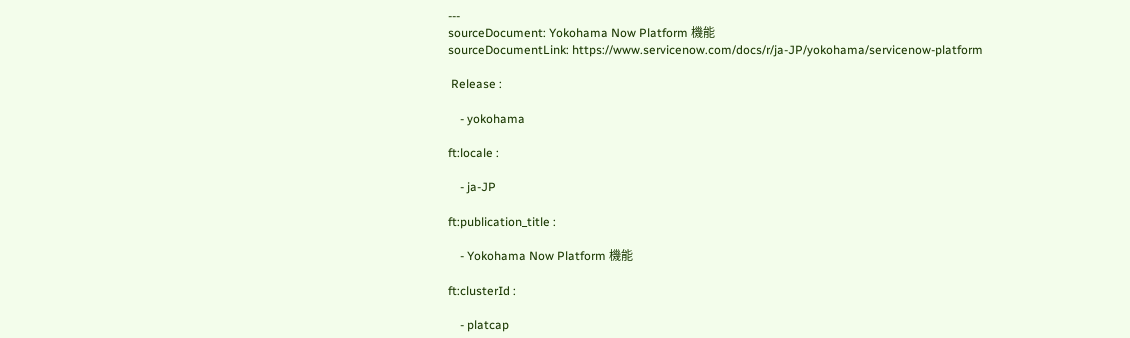---
sourceDocument: Yokohama Now Platform 機能
sourceDocumentLink: https://www.servicenow.com/docs/r/ja-JP/yokohama/servicenow-platform

 Release :

    - yokohama

ft:locale :

    - ja-JP

ft:publication_title :

    - Yokohama Now Platform 機能

ft:clusterId :

    - platcap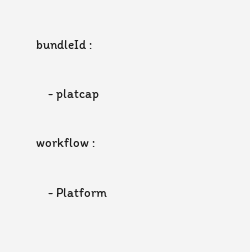bundleId :

    - platcap

workflow :

    - Platform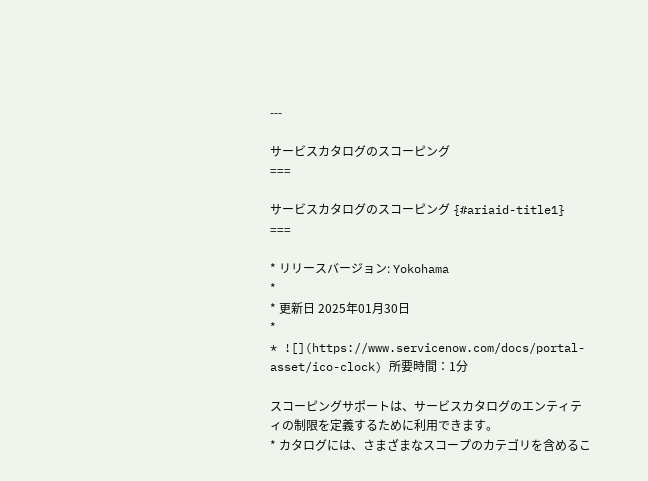---

サービスカタログのスコーピング
===

サービスカタログのスコーピング {#ariaid-title1}
===

* リリースバージョン: Yokohama
*
* 更新日 2025年01月30日
*
* ![](https://www.servicenow.com/docs/portal-asset/ico-clock) 所要時間：1分

スコーピングサポートは、サービスカタログのエンティティの制限を定義するために利用できます。
* カタログには、さまざまなスコープのカテゴリを含めるこ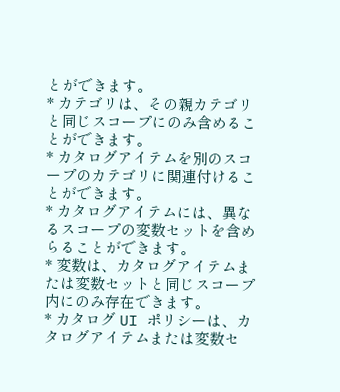とができます。
* カテゴリは、その親カテゴリと同じスコープにのみ含めることができます。
* カタログアイテムを別のスコープのカテゴリに関連付けることができます。
* カタログアイテムには、異なるスコープの変数セットを含めらることができます。
* 変数は、カタログアイテムまたは変数セットと同じスコープ内にのみ存在できます。
* カタログ UI ポリシーは、カタログアイテムまたは変数セ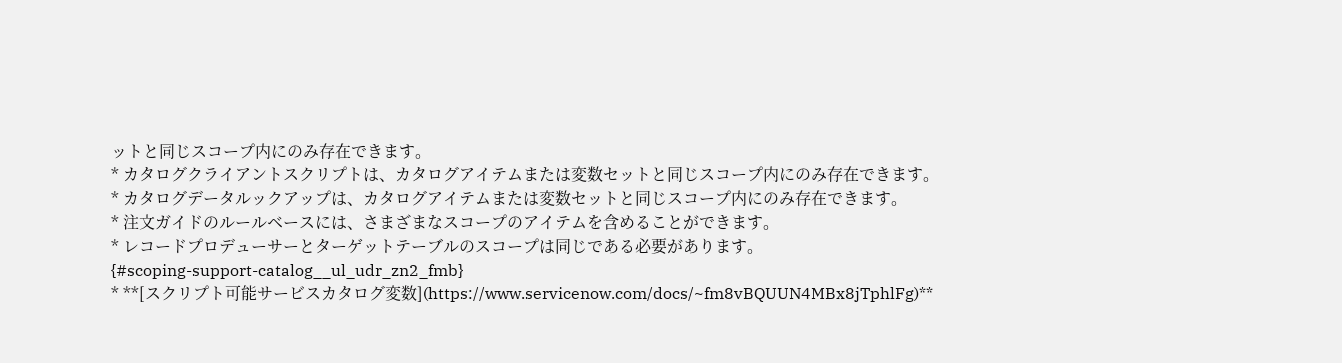ットと同じスコープ内にのみ存在できます。
* カタログクライアントスクリプトは、カタログアイテムまたは変数セットと同じスコープ内にのみ存在できます。
* カタログデータルックアップは、カタログアイテムまたは変数セットと同じスコープ内にのみ存在できます。
* 注文ガイドのルールベースには、さまざまなスコープのアイテムを含めることができます。
* レコードプロデューサーとターゲットテーブルのスコープは同じである必要があります。
{#scoping-support-catalog__ul_udr_zn2_fmb}
* **[スクリプト可能サービスカタログ変数](https://www.servicenow.com/docs/~fm8vBQUUN4MBx8jTphlFg)**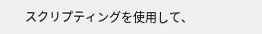スクリプティングを使用して、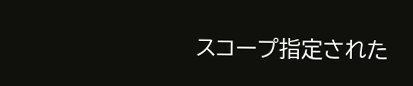スコープ指定された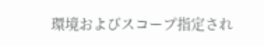環境およびスコープ指定され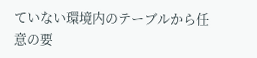ていない環境内のテーブルから任意の要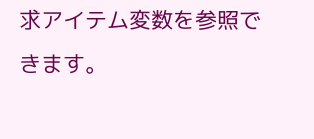求アイテム変数を参照できます。